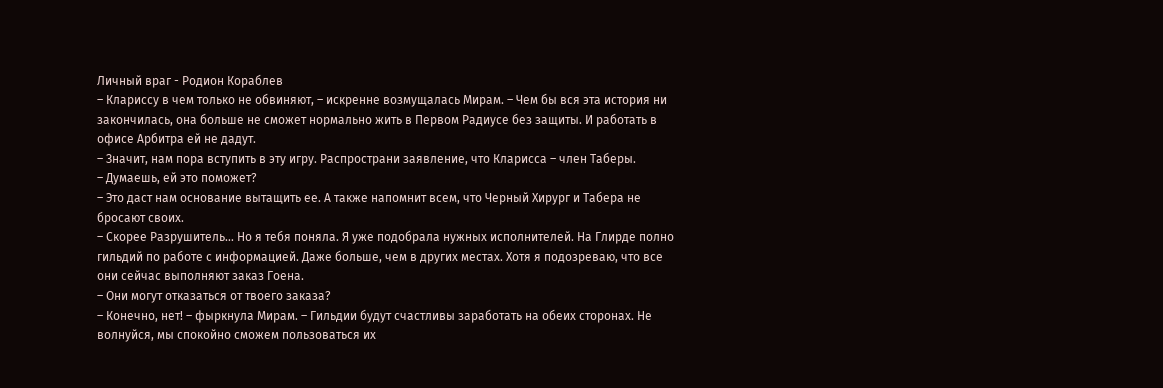Личный враг - Родион Кораблев
– Клариссу в чем только не обвиняют, – искренне возмущалась Мирам. – Чем бы вся эта история ни закончилась, она больше не сможет нормально жить в Первом Радиусе без защиты. И работать в офисе Арбитра ей не дадут.
– Значит, нам пора вступить в эту игру. Распространи заявление, что Кларисса – член Таберы.
– Думаешь, ей это поможет?
– Это даст нам основание вытащить ее. А также напомнит всем, что Черный Хирург и Табера не бросают своих.
– Скорее Разрушитель… Но я тебя поняла. Я уже подобрала нужных исполнителей. На Глирде полно гильдий по работе с информацией. Даже больше, чем в других местах. Хотя я подозреваю, что все они сейчас выполняют заказ Гоена.
– Они могут отказаться от твоего заказа?
– Конечно, нет! – фыркнула Мирам. – Гильдии будут счастливы заработать на обеих сторонах. Не волнуйся, мы спокойно сможем пользоваться их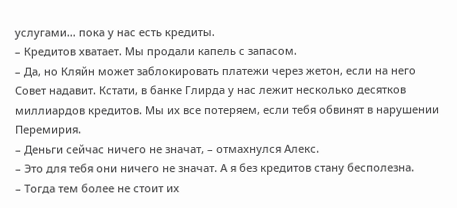услугами… пока у нас есть кредиты.
– Кредитов хватает. Мы продали капель с запасом.
– Да, но Кляйн может заблокировать платежи через жетон, если на него Совет надавит. Кстати, в банке Глирда у нас лежит несколько десятков миллиардов кредитов. Мы их все потеряем, если тебя обвинят в нарушении Перемирия.
– Деньги сейчас ничего не значат, – отмахнулся Алекс.
– Это для тебя они ничего не значат. А я без кредитов стану бесполезна.
– Тогда тем более не стоит их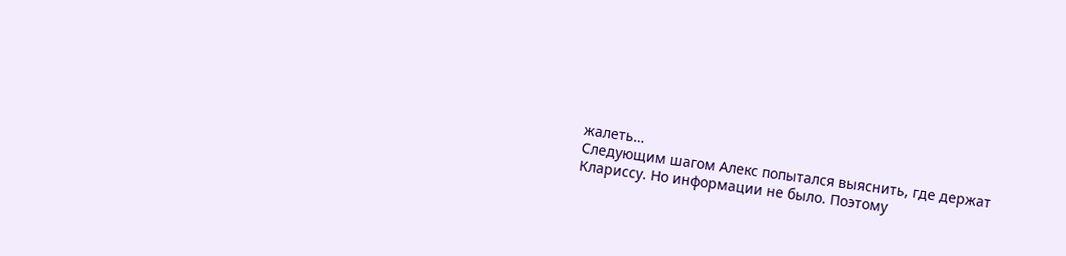жалеть…
Следующим шагом Алекс попытался выяснить, где держат Клариссу. Но информации не было. Поэтому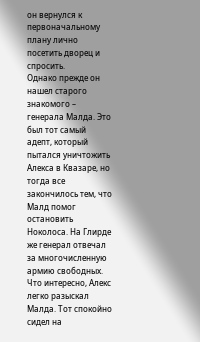он вернулся к первоначальному плану лично посетить дворец и спросить.
Однако прежде он нашел старого знакомого – генерала Малда. Это был тот самый адепт, который пытался уничтожить Алекса в Квазаре, но тогда все закончилось тем, что Малд помог остановить Ноколоса. На Глирде же генерал отвечал за многочисленную армию свободных.
Что интересно, Алекс легко разыскал Малда. Тот спокойно сидел на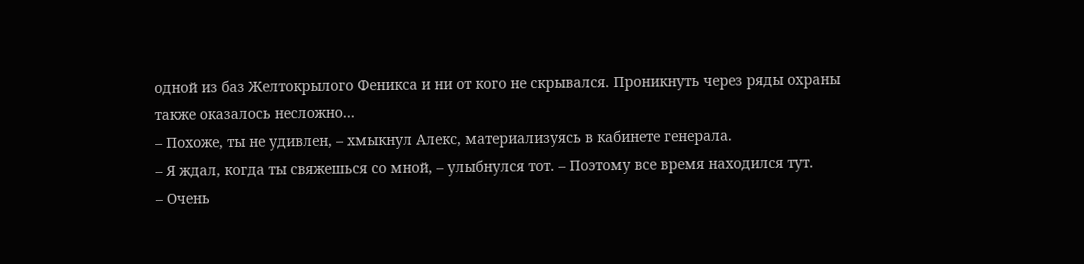одной из баз Желтокрылого Феникса и ни от кого не скрывался. Проникнуть через ряды охраны также оказалось несложно…
– Похоже, ты не удивлен, – хмыкнул Алекс, материализуясь в кабинете генерала.
– Я ждал, когда ты свяжешься со мной, – улыбнулся тот. – Поэтому все время находился тут.
– Очень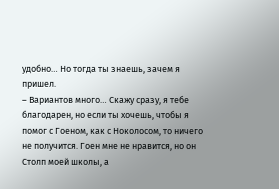удобно… Но тогда ты знаешь, зачем я пришел.
– Вариантов много… Скажу сразу, я тебе благодарен, но если ты хочешь, чтобы я помог с Гоеном, как с Ноколосом, то ничего не получится. Гоен мне не нравится, но он Столп моей школы, а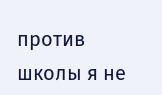против школы я не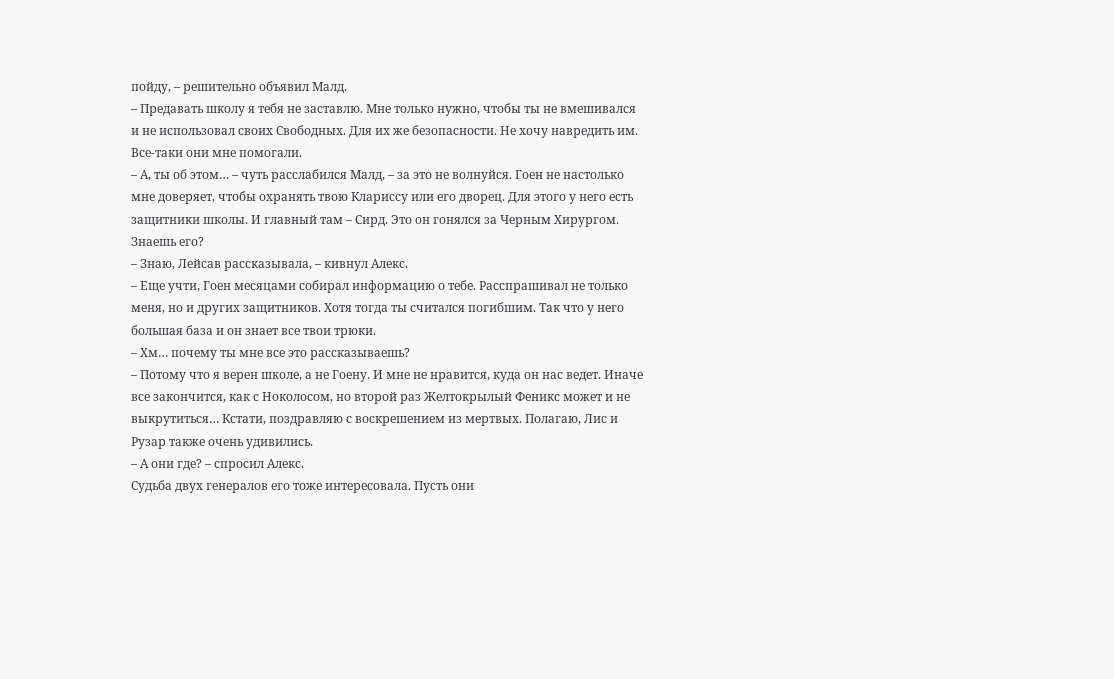пойду, – решительно объявил Малд.
– Предавать школу я тебя не заставлю. Мне только нужно, чтобы ты не вмешивался и не использовал своих Свободных. Для их же безопасности. Не хочу навредить им. Все-таки они мне помогали.
– А, ты об этом… – чуть расслабился Малд, – за это не волнуйся. Гоен не настолько мне доверяет, чтобы охранять твою Клариссу или его дворец. Для этого у него есть защитники школы. И главный там – Сирд. Это он гонялся за Черным Хирургом. Знаешь его?
– Знаю, Лейсав рассказывала, – кивнул Алекс.
– Еще учти, Гоен месяцами собирал информацию о тебе. Расспрашивал не только меня, но и других защитников. Хотя тогда ты считался погибшим. Так что у него большая база и он знает все твои трюки.
– Хм… почему ты мне все это рассказываешь?
– Потому что я верен школе, а не Гоену. И мне не нравится, куда он нас ведет. Иначе все закончится, как с Ноколосом, но второй раз Желтокрылый Феникс может и не выкрутиться… Кстати, поздравляю с воскрешением из мертвых. Полагаю, Лис и Рузар также очень удивились.
– А они где? – спросил Алекс.
Судьба двух генералов его тоже интересовала. Пусть они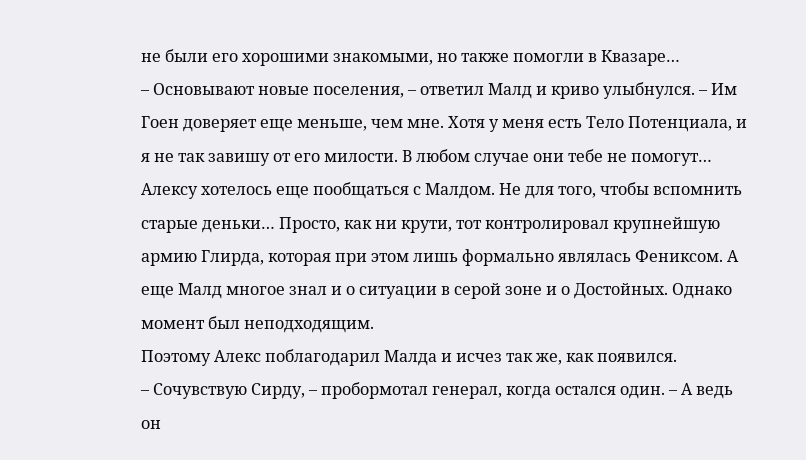не были его хорошими знакомыми, но также помогли в Квазаре…
– Основывают новые поселения, – ответил Малд и криво улыбнулся. – Им Гоен доверяет еще меньше, чем мне. Хотя у меня есть Тело Потенциала, и я не так завишу от его милости. В любом случае они тебе не помогут…
Алексу хотелось еще пообщаться с Малдом. Не для того, чтобы вспомнить старые деньки… Просто, как ни крути, тот контролировал крупнейшую армию Глирда, которая при этом лишь формально являлась Фениксом. А еще Малд многое знал и о ситуации в серой зоне и о Достойных. Однако момент был неподходящим.
Поэтому Алекс поблагодарил Малда и исчез так же, как появился.
– Сочувствую Сирду, – пробормотал генерал, когда остался один. – А ведь он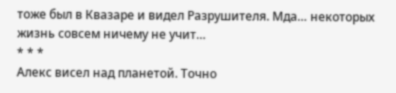тоже был в Квазаре и видел Разрушителя. Мда… некоторых жизнь совсем ничему не учит…
* * *
Алекс висел над планетой. Точно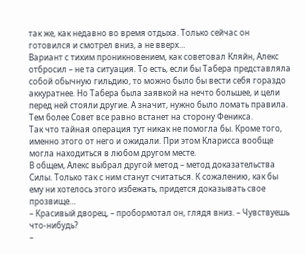так же, как недавно во время отдыха. Только сейчас он готовился и смотрел вниз, а не вверх…
Вариант с тихим проникновением, как советовал Кляйн, Алекс отбросил – не та ситуация. То есть, если бы Табера представляла собой обычную гильдию, то можно было бы вести себя гораздо аккуратнее. Но Табера была заявкой на нечто большее, и цели перед ней стояли другие. А значит, нужно было ломать правила. Тем более Совет все равно встанет на сторону Феникса.
Так что тайная операция тут никак не помогла бы. Кроме того, именно этого от него и ожидали. При этом Кларисса вообще могла находиться в любом другом месте.
В общем, Алекс выбрал другой метод – метод доказательства Силы. Только так с ним станут считаться. К сожалению, как бы ему ни хотелось этого избежать, придется доказывать свое прозвище…
– Красивый дворец, – пробормотал он, глядя вниз. – Чувствуешь что-нибудь?
–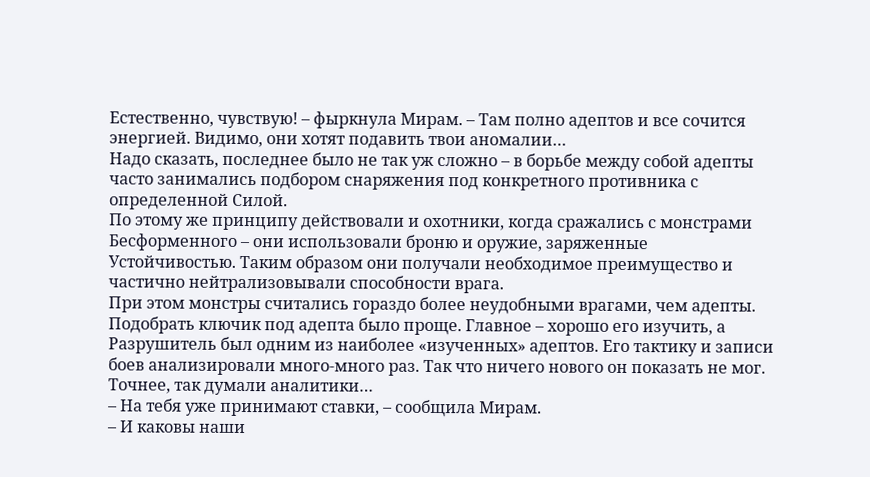Естественно, чувствую! – фыркнула Мирам. – Там полно адептов и все сочится энергией. Видимо, они хотят подавить твои аномалии…
Надо сказать, последнее было не так уж сложно – в борьбе между собой адепты часто занимались подбором снаряжения под конкретного противника с определенной Силой.
По этому же принципу действовали и охотники, когда сражались с монстрами Бесформенного – они использовали броню и оружие, заряженные Устойчивостью. Таким образом они получали необходимое преимущество и частично нейтрализовывали способности врага.
При этом монстры считались гораздо более неудобными врагами, чем адепты. Подобрать ключик под адепта было проще. Главное – хорошо его изучить, а Разрушитель был одним из наиболее «изученных» адептов. Его тактику и записи боев анализировали много-много раз. Так что ничего нового он показать не мог.
Точнее, так думали аналитики…
– На тебя уже принимают ставки, – сообщила Мирам.
– И каковы наши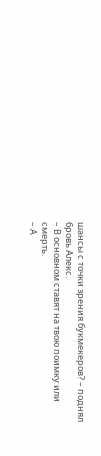шансы с точки зрения букмекеров? – поднял бровь Алекс.
– В основном ставят на твою поимку или смерть.
– А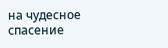на чудесное спасение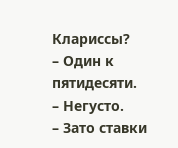Клариссы?
– Один к пятидесяти.
– Негусто.
– Зато ставки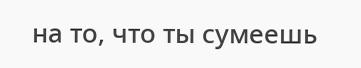на то, что ты сумеешь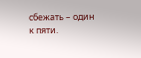сбежать – один к пяти.